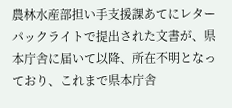農林水産部担い手支援課あてにレターパックライトで提出された文書が、県本庁舎に届いて以降、所在不明となっており、これまで県本庁舎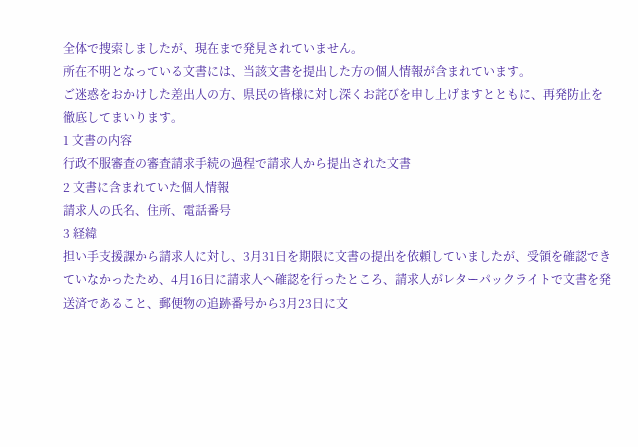全体で捜索しましたが、現在まで発見されていません。
所在不明となっている文書には、当該文書を提出した方の個人情報が含まれています。
ご迷惑をおかけした差出人の方、県民の皆様に対し深くお詫びを申し上げますとともに、再発防止を徹底してまいります。
1 文書の内容
行政不服審査の審査請求手続の過程で請求人から提出された文書
2 文書に含まれていた個人情報
請求人の氏名、住所、電話番号
3 経緯
担い手支援課から請求人に対し、3月31日を期限に文書の提出を依頼していましたが、受領を確認できていなかったため、4月16日に請求人へ確認を行ったところ、請求人がレターパックライトで文書を発送済であること、郵便物の追跡番号から3月23日に文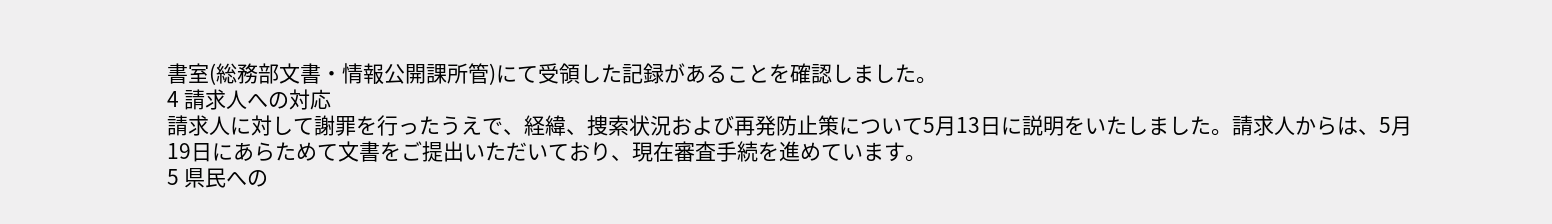書室(総務部文書・情報公開課所管)にて受領した記録があることを確認しました。
4 請求人への対応
請求人に対して謝罪を行ったうえで、経緯、捜索状況および再発防止策について5月13日に説明をいたしました。請求人からは、5月19日にあらためて文書をご提出いただいており、現在審査手続を進めています。
5 県民への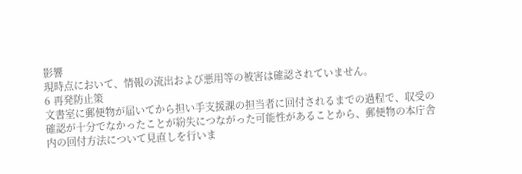影響
現時点において、情報の流出および悪用等の被害は確認されていません。
6 再発防止策
文書室に郵便物が届いてから担い手支援課の担当者に回付されるまでの過程で、収受の確認が十分でなかったことが紛失につながった可能性があることから、郵便物の本庁舎内の回付方法について見直しを行いま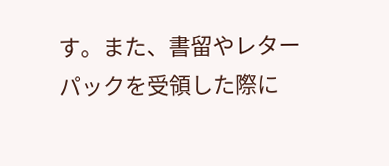す。また、書留やレターパックを受領した際に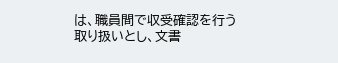は、職員間で収受確認を行う取り扱いとし、文書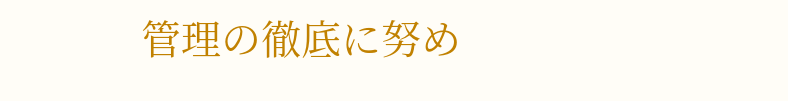管理の徹底に努め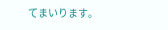てまいります。